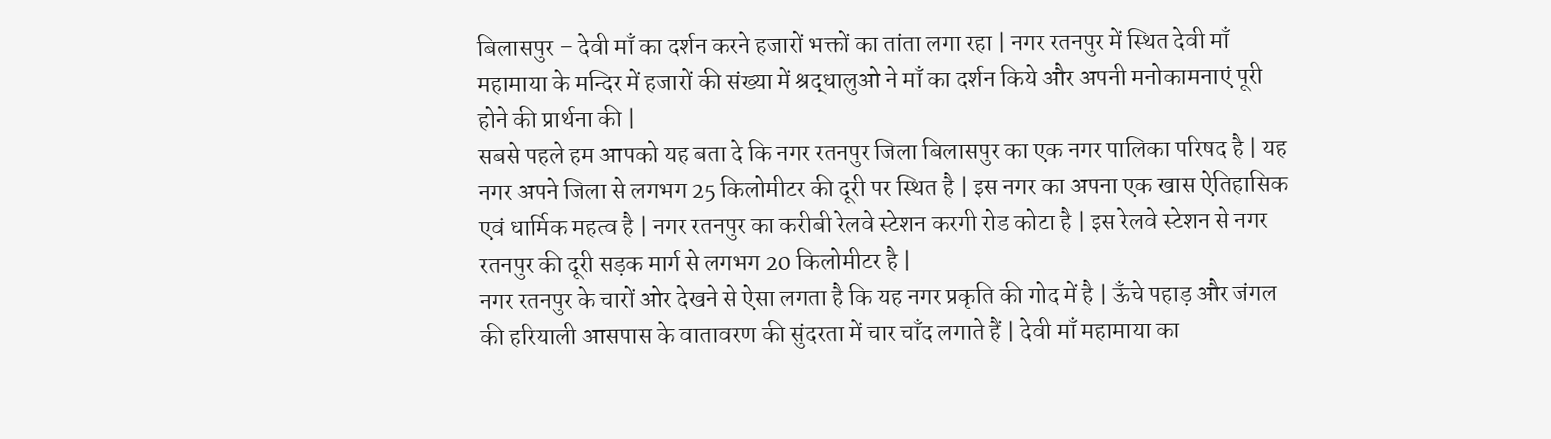बिलासपुर – देवी माँ का दर्शन करने हजारों भक्तों का तांता लगा रहा | नगर रतनपुर में स्थित देवी माँ महामाया के मन्दिर में हजारों की संख्या में श्रद्धालुओ ने माँ का दर्शन किये और अपनी मनोकामनाएं पूरी होने की प्रार्थना की |
सबसे पहले हम आपको यह बता दे कि नगर रतनपुर जिला बिलासपुर का एक नगर पालिका परिषद है | यह नगर अपने जिला से लगभग 25 किलोमीटर की दूरी पर स्थित है | इस नगर का अपना एक खास ऐतिहासिक एवं धार्मिक महत्व है | नगर रतनपुर का करीबी रेलवे स्टेशन करगी रोड कोटा है | इस रेलवे स्टेशन से नगर रतनपुर की दूरी सड़क मार्ग से लगभग 20 किलोमीटर है |
नगर रतनपुर के चारों ओर देखने से ऐसा लगता है कि यह नगर प्रकृति की गोद में है | ऊँचे पहाड़ और जंगल की हरियाली आसपास के वातावरण की सुंदरता में चार चाँद लगाते हैं | देवी माँ महामाया का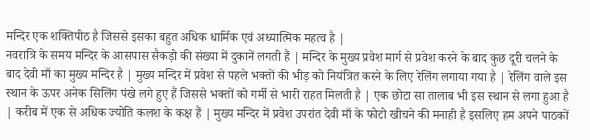मन्दिर एक शक्तिपीठ है जिससे इसका बहुत अधिक धार्मिक एवं अध्यात्मिक महत्व है |
नवरात्रि के समय मन्दिर के आसपास सैकड़ो की संख्या में दुकानें लगती हैं | मन्दिर के मुख्य प्रवेश मार्ग से प्रवेश करने के बाद कुछ दूरी चलने के बाद देवी माँ का मुख्य मन्दिर है | मुख्य मन्दिर में प्रवेश से पहले भक्तों की भीड़ को नियंत्रित करने के लिए रेलिंग लगाया गया है | रेलिंग वाले इस स्थान के ऊपर अनेक सिलिंग पंखे लगे हुए हैं जिससे भक्तों को गर्मी से भारी राहत मिलती है | एक छोटा सा तालाब भी इस स्थान से लगा हुआ है | करीब में एक से अधिक ज्योति कलश के कक्ष हैं | मुख्य मन्दिर में प्रवेश उपरांत देवी माँ के फोटो खीचने की मनाही है इसलिए हम अपने पाठकों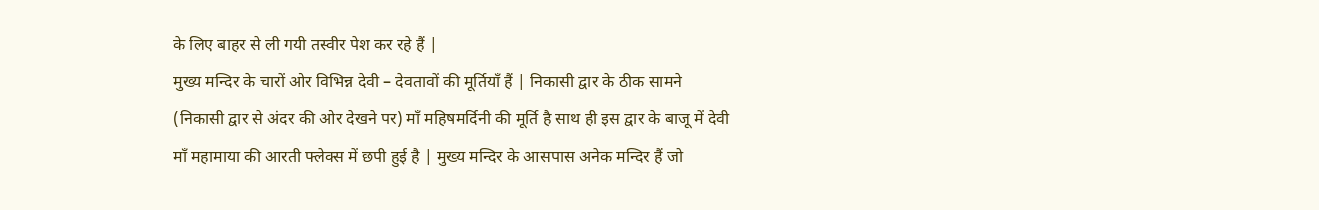के लिए बाहर से ली गयी तस्वीर पेश कर रहे हैं |
मुख्य मन्दिर के चारों ओर विभिन्न देवी – देवतावों की मूर्तियाँ हैं | निकासी द्वार के ठीक सामने (निकासी द्वार से अंदर की ओर देखने पर) माँ महिषमर्दिनी की मूर्ति है साथ ही इस द्वार के बाजू में देवी माँ महामाया की आरती फ्लेक्स में छपी हुई है | मुख्य मन्दिर के आसपास अनेक मन्दिर हैं जो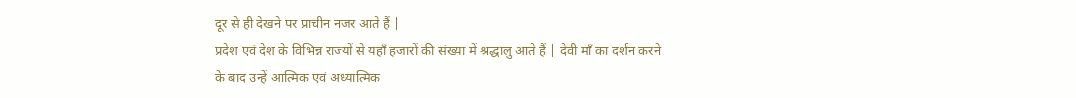दूर से ही देखने पर प्राचीन नजर आते हैं |
प्रदेश एवं देश के विभिन्न राज्यों से यहाँ हजारों की संख्या में श्रद्धालु आते हैं | देवी माँ का दर्शन करने के बाद उन्हें आत्मिक एवं अध्यात्मिक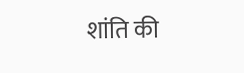शांति की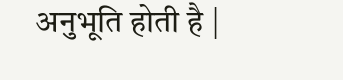अनुभूति होती है |